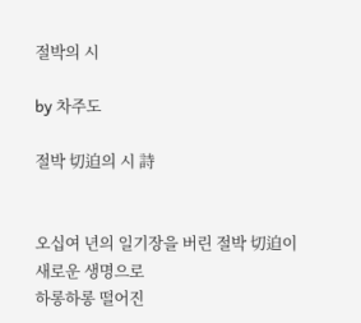절박의 시

by 차주도

절박 切迫의 시 詩


오십여 년의 일기장을 버린 절박 切迫이
새로운 생명으로
하롱하롱 떨어진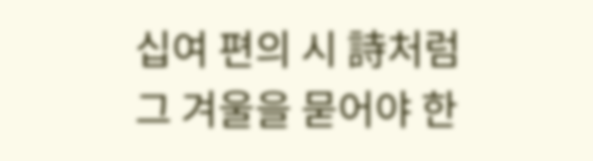십여 편의 시 詩처럼
그 겨울을 묻어야 한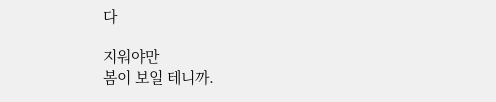다

지워야만
봄이 보일 테니까.